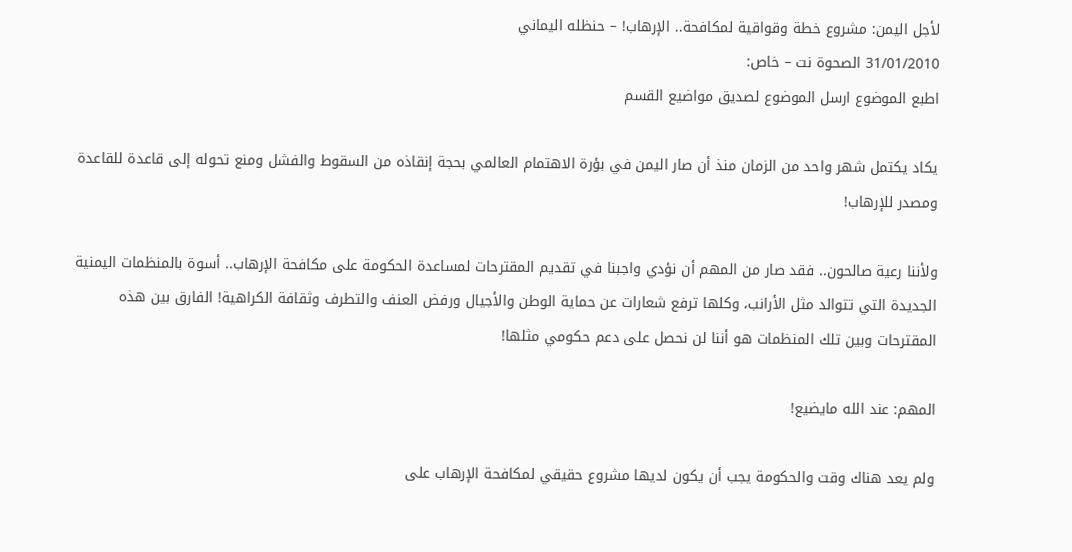لأجل اليمن: مشروع خطة وقواقية لمكافحة.. الإرهاب! – حنظله اليماني
31/01/2010 الصحوة نت – خاص:
اطبع الموضوع ارسل الموضوع لصديق مواضيع القسم

يكاد يكتمل شهر واحد من الزمان منذ أن صار اليمن في بؤرة الاهتمام العالمي بحجة إنقاذه من السقوط والفشل ومنع تحوله إلى قاعدة للقاعدة ومصدر للإرهاب!

ولأننا رعية صالحون.. فقد صار من المهم أن نؤدي واجبنا في تقديم المقترحات لمساعدة الحكومة على مكافحة الإرهاب.. أسوة بالمنظمات اليمنية الجديدة التي تتوالد مثل الأرانب، وكلها ترفع شعارات عن حماية الوطن والأجيال ورفض العنف والتطرف وثقافة الكراهية! الفارق بين هذه المقترحات وبين تلك المنظمات هو أننا لن نحصل على دعم حكومي مثلها!

المهم: عند الله مايضيع!

ولم يعد هناك وقت والحكومة يجب أن يكون لديها مشروع حقيقي لمكافحة الإرهاب على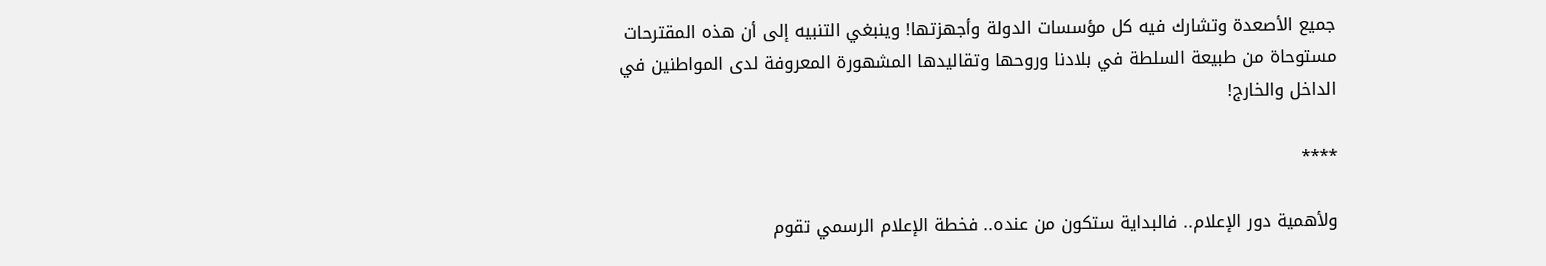جميع الأصعدة وتشارك فيه كل مؤسسات الدولة وأجهزتها! وينبغي التنبيه إلى أن هذه المقترحات مستوحاة من طبيعة السلطة في بلادنا وروحها وتقاليدها المشهورة المعروفة لدى المواطنين في الداخل والخارج!

****

ولأهمية دور الإعلام.. فالبداية ستكون من عنده.. فخطة الإعلام الرسمي تقوم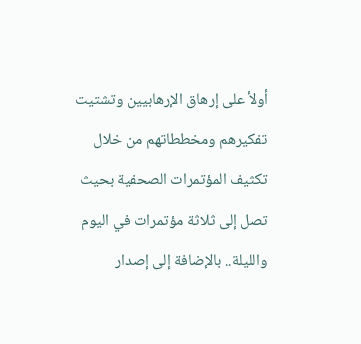أولأ على إرهاق الإرهابيين وتشتيت تفكيرهم ومخططاتهم من خلال تكثيف المؤتمرات الصحفية بحيث تصل إلى ثلاثة مؤتمرات في اليوم والليلة.. بالإضافة إلى إصدار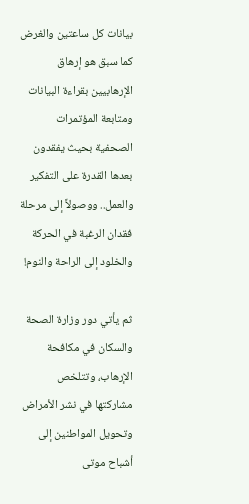بيانات كل ساعتين والغرض كما سبق هو إرهاق الإرهابيين بقراءة البيانات ومتابعة المؤتمرات الصحفية بحيث يفقدون بعدها القدرة على التفكير والعمل.. ووصولاً إلى مرحلة فقدان الرغبة في الحركة والخلود إلى الراحة والنوم!

ثم يأتي دور وزارة الصحة والسكان في مكافحة الإرهاب، وتتلخص مشاركتها في نشر الأمراض وتحويل المواطنين إلى أشباح موتى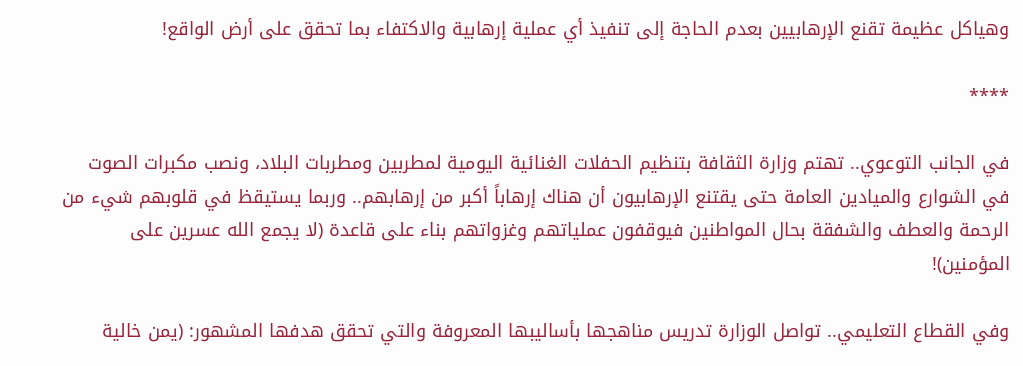وهياكل عظيمة تقنع الإرهابيين بعدم الحاجة إلى تنفيذ أي عملية إرهابية والاكتفاء بما تحقق على أرض الواقع!

****

في الجانب التوعوي.. تهتم وزارة الثقافة بتنظيم الحفلات الغنائية اليومية لمطربين ومطربات البلاد، ونصب مكبرات الصوت في الشوارع والميادين العامة حتى يقتنع الإرهابيون أن هناك إرهاباً أكبر من إرهابهم.. وربما يستيقظ في قلوبهم شيء من الرحمة والعطف والشفقة بحال المواطنين فيوقفون عملياتهم وغزواتهم بناء على قاعدة (لا يجمع الله عسرين على المؤمنين)!

وفي القطاع التعليمي.. تواصل الوزارة تدريس مناهجها بأساليبها المعروفة والتي تحقق هدفها المشهور: (يمن خالية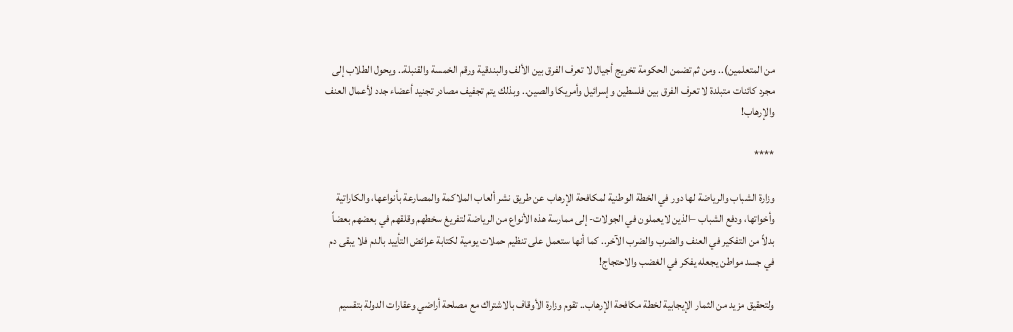من المتعلمين).. ومن ثم تضمن الحكومة تخريج أجيال لا تعرف الفرق بين الألف والبندقية ورقم الخمسة والقنبلة.. ويحول الطلاب إلى مجرد كائنات متبلدة لا تعرف الفرق بين فلسطين وإسرائيل وأمريكا والصين.. وبذلك يتم تجفيف مصادر تجنيد أعضاء جدد لأعمال العنف والإرهاب!

****

وزارة الشباب والرياضة لها دور في الخطة الوطنية لمكافحة الإرهاب عن طريق نشر ألعاب الملاكمة والمصارعة بأنواعها، والكاراتية وأخواتها، ودفع الشباب –الذين لايعملون في الجولات- إلى ممارسة هذه الأنواع من الرياضة لتفريغ سخطهم وقلقهم في بعضهم بعضاً بدلاً من التفكير في العنف والضرب والضرب الآخر.. كما أنها ستعمل على تنظيم حملات يومية لكتابة عرائض التأييد بالدم فلا يبقى دم في جسد مواطن يجعله يفكر في الغضب والاحتجاج!

ولتحقيق مزيد من الثمار الإيجابية لخطة مكافحة الإرهاب.. تقوم وزارة الأوقاف بالاشتراك مع مصلحة أراضي وعقارات الدولة بتقسيم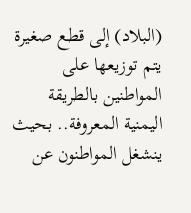(البلاد) إلى قطع صغيرة يتم توزيعها على المواطنين بالطريقة اليمنية المعروفة.. بحيث ينشغل المواطنون عن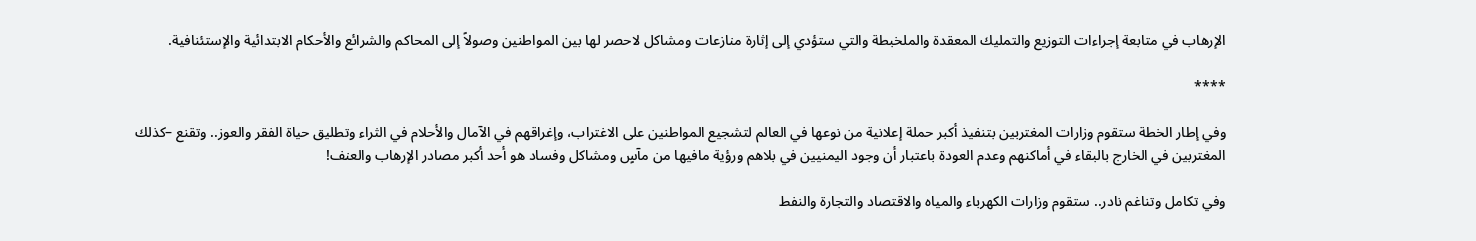الإرهاب في متابعة إجراءات التوزيع والتمليك المعقدة والملخبطة والتي ستؤدي إلى إثارة منازعات ومشاكل لاحصر لها بين المواطنين وصولاً إلى المحاكم والشرائع والأحكام الابتدائية والإستئنافية.

****

وفي إطار الخطة ستقوم وزارات المغتربين بتنفيذ أكبر حملة إعلانية من نوعها في العالم لتشجيع المواطنين على الاغتراب، وإغراقهم في الآمال والأحلام في الثراء وتطليق حياة الفقر والعوز.. وتقنع –كذلك المغتربين في الخارج بالبقاء في أماكنهم وعدم العودة باعتبار أن وجود اليمنيين في بلاهم ورؤية مافيها من مآسٍ ومشاكل وفساد هو أحد أكبر مصادر الإرهاب والعنف!

وفي تكامل وتناغم نادر.. ستقوم وزارات الكهرباء والمياه والاقتصاد والتجارة والنفط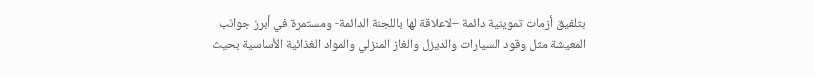بتلفيق أزمات تموينية دائمة –لاعلاقة لها باللجنة الدائمة- ومستمرة في أبرز جوانب المعيشة مثل وقود السيارات والديزل والغاز المنزلي والمواد الغذائية الأساسية بحيث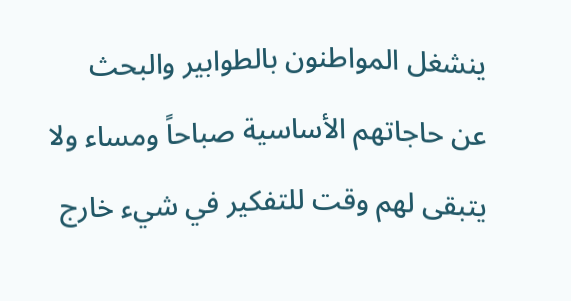ينشغل المواطنون بالطوابير والبحث عن حاجاتهم الأساسية صباحاً ومساء ولا يتبقى لهم وقت للتفكير في شيء خارج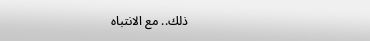ذلك.. مع الانتباه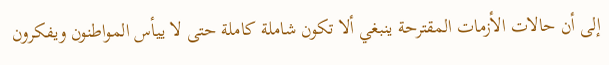إلى أن حالات الأزمات المقترحة ينبغي ألا تكون شاملة كاملة حتى لا ييأس المواطنون ويفكرون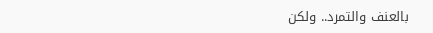بالعنف والتمرد.. ولكن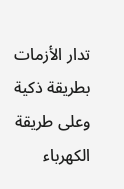تدار الأزمات بطريقة ذكية وعلى طريقة الكهرباء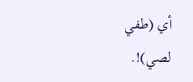أي (طفي لصي)!.